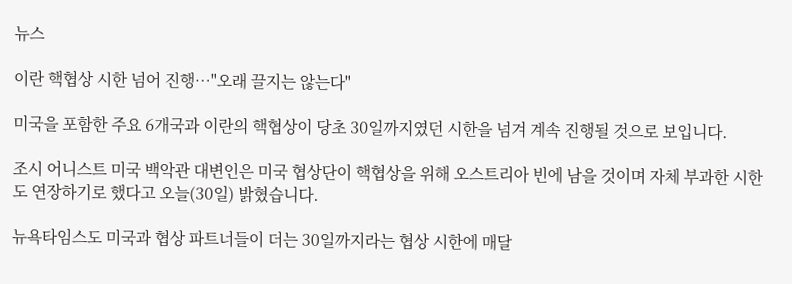뉴스

이란 핵협상 시한 넘어 진행…"오래 끌지는 않는다"

미국을 포함한 주요 6개국과 이란의 핵협상이 당초 30일까지였던 시한을 넘겨 계속 진행될 것으로 보입니다.

조시 어니스트 미국 백악관 대변인은 미국 협상단이 핵협상을 위해 오스트리아 빈에 남을 것이며 자체 부과한 시한도 연장하기로 했다고 오늘(30일) 밝혔습니다.

뉴욕타임스도 미국과 협상 파트너들이 더는 30일까지라는 협상 시한에 매달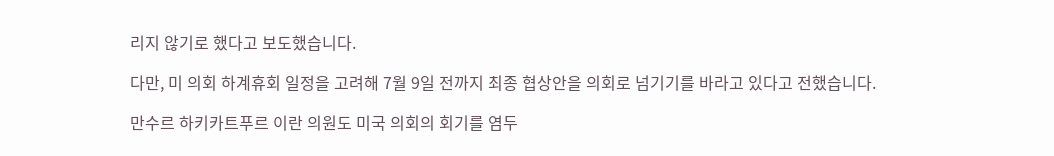리지 않기로 했다고 보도했습니다.

다만, 미 의회 하계휴회 일정을 고려해 7월 9일 전까지 최종 협상안을 의회로 넘기기를 바라고 있다고 전했습니다.

만수르 하키카트푸르 이란 의원도 미국 의회의 회기를 염두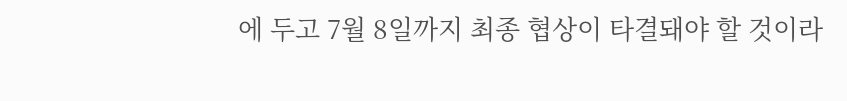에 두고 7월 8일까지 최종 협상이 타결돼야 할 것이라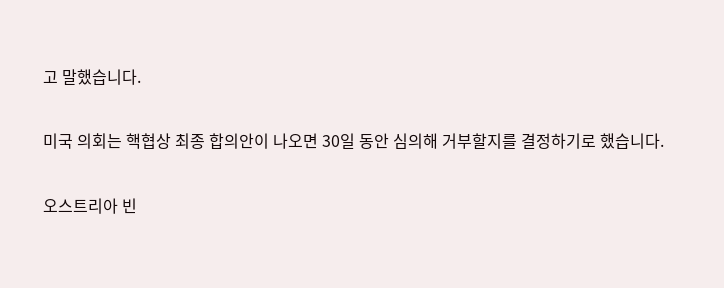고 말했습니다.

미국 의회는 핵협상 최종 합의안이 나오면 30일 동안 심의해 거부할지를 결정하기로 했습니다.

오스트리아 빈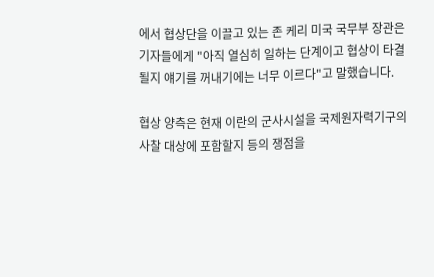에서 협상단을 이끌고 있는 존 케리 미국 국무부 장관은 기자들에게 "아직 열심히 일하는 단계이고 협상이 타결될지 얘기를 꺼내기에는 너무 이르다"고 말했습니다.

협상 양측은 현재 이란의 군사시설을 국제원자력기구의 사찰 대상에 포함할지 등의 쟁점을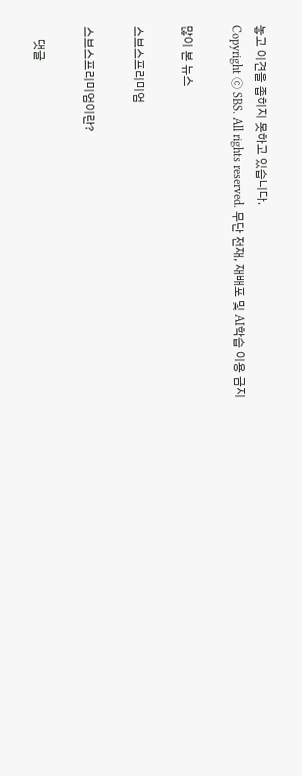놓고 이견을 좁히지 못하고 있습니다.
Copyright Ⓒ SBS. All rights reserved. 무단 전재, 재배포 및 AI학습 이용 금지

많이 본 뉴스

스브스프리미엄

스브스프리미엄이란?

    댓글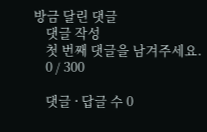방금 달린 댓글
    댓글 작성
    첫 번째 댓글을 남겨주세요.
    0 / 300

    댓글 ∙ 답글 수 0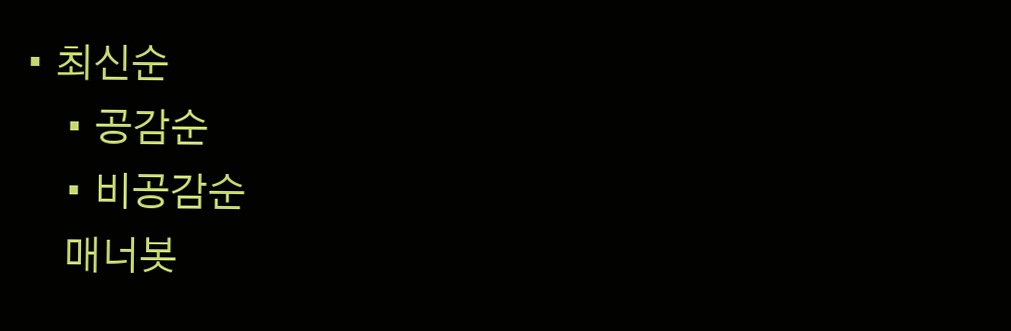• 최신순
    • 공감순
    • 비공감순
    매너봇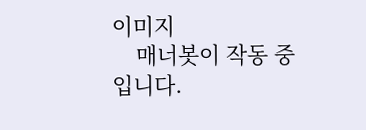이미지
    매너봇이 작동 중입니다.